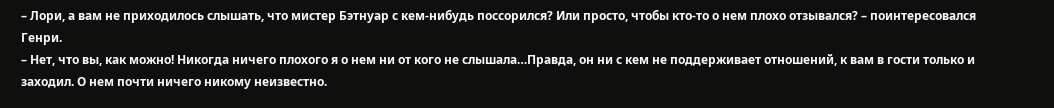– Лори, а вам не приходилось слышать, что мистер Бэтнуар с кем-нибудь поссорился? Или просто, чтобы кто-то о нем плохо отзывался? – поинтересовался Генри.
– Нет, что вы, как можно! Никогда ничего плохого я о нем ни от кого не слышала…Правда, он ни с кем не поддерживает отношений, к вам в гости только и заходил. О нем почти ничего никому неизвестно.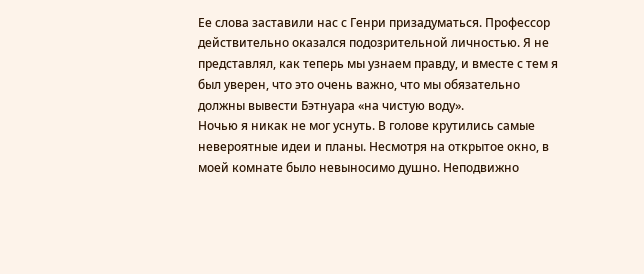Ее слова заставили нас с Генри призадуматься. Профессор действительно оказался подозрительной личностью. Я не представлял, как теперь мы узнаем правду, и вместе с тем я был уверен, что это очень важно, что мы обязательно должны вывести Бэтнуара «на чистую воду».
Ночью я никак не мог уснуть. В голове крутились самые невероятные идеи и планы. Несмотря на открытое окно, в моей комнате было невыносимо душно. Неподвижно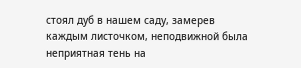стоял дуб в нашем саду, замерев каждым листочком, неподвижной была неприятная тень на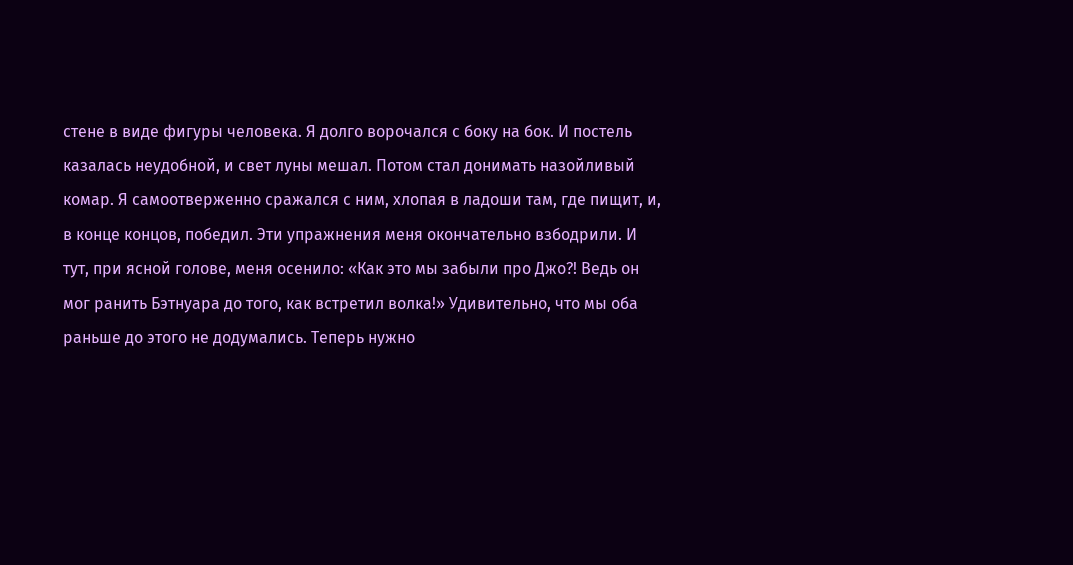стене в виде фигуры человека. Я долго ворочался с боку на бок. И постель казалась неудобной, и свет луны мешал. Потом стал донимать назойливый комар. Я самоотверженно сражался с ним, хлопая в ладоши там, где пищит, и, в конце концов, победил. Эти упражнения меня окончательно взбодрили. И тут, при ясной голове, меня осенило: «Как это мы забыли про Джо?! Ведь он мог ранить Бэтнуара до того, как встретил волка!» Удивительно, что мы оба раньше до этого не додумались. Теперь нужно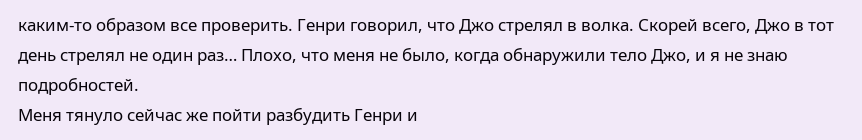каким-то образом все проверить. Генри говорил, что Джо стрелял в волка. Скорей всего, Джо в тот день стрелял не один раз… Плохо, что меня не было, когда обнаружили тело Джо, и я не знаю подробностей.
Меня тянуло сейчас же пойти разбудить Генри и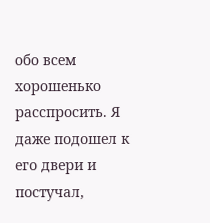обо всем хорошенько расспросить. Я даже подошел к его двери и постучал,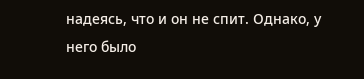надеясь, что и он не спит. Однако, у него было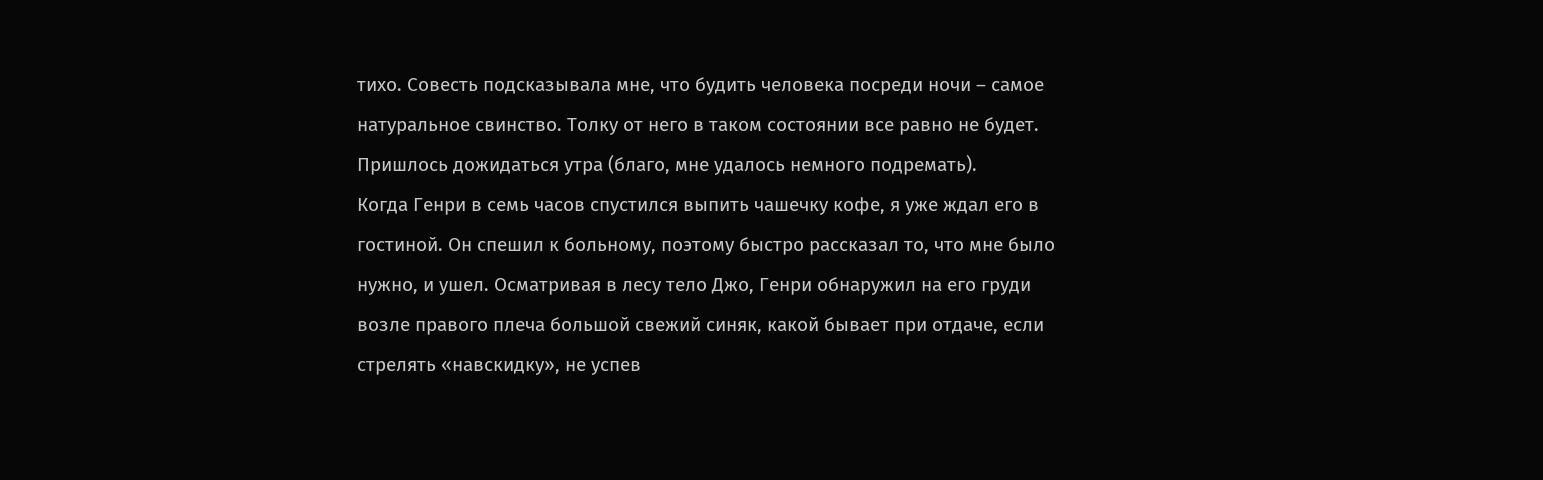тихо. Совесть подсказывала мне, что будить человека посреди ночи – самое натуральное свинство. Толку от него в таком состоянии все равно не будет. Пришлось дожидаться утра (благо, мне удалось немного подремать).
Когда Генри в семь часов спустился выпить чашечку кофе, я уже ждал его в гостиной. Он спешил к больному, поэтому быстро рассказал то, что мне было нужно, и ушел. Осматривая в лесу тело Джо, Генри обнаружил на его груди возле правого плеча большой свежий синяк, какой бывает при отдаче, если стрелять «навскидку», не успев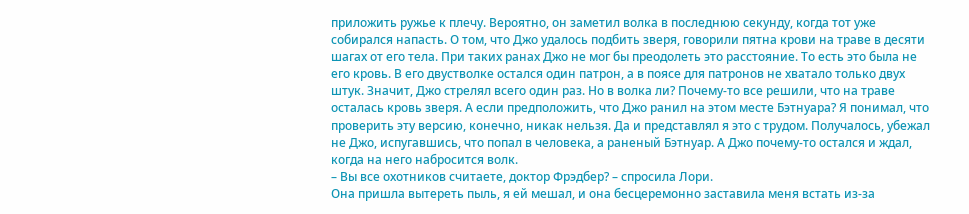приложить ружье к плечу. Вероятно, он заметил волка в последнюю секунду, когда тот уже собирался напасть. О том, что Джо удалось подбить зверя, говорили пятна крови на траве в десяти шагах от его тела. При таких ранах Джо не мог бы преодолеть это расстояние. То есть это была не его кровь. В его двустволке остался один патрон, а в поясе для патронов не хватало только двух штук. Значит, Джо стрелял всего один раз. Но в волка ли? Почему-то все решили, что на траве осталась кровь зверя. А если предположить, что Джо ранил на этом месте Бэтнуара? Я понимал, что проверить эту версию, конечно, никак нельзя. Да и представлял я это с трудом. Получалось, убежал не Джо, испугавшись, что попал в человека, а раненый Бэтнуар. А Джо почему-то остался и ждал, когда на него набросится волк.
– Вы все охотников считаете, доктор Фрэдбер? – спросила Лори.
Она пришла вытереть пыль, я ей мешал, и она бесцеремонно заставила меня встать из-за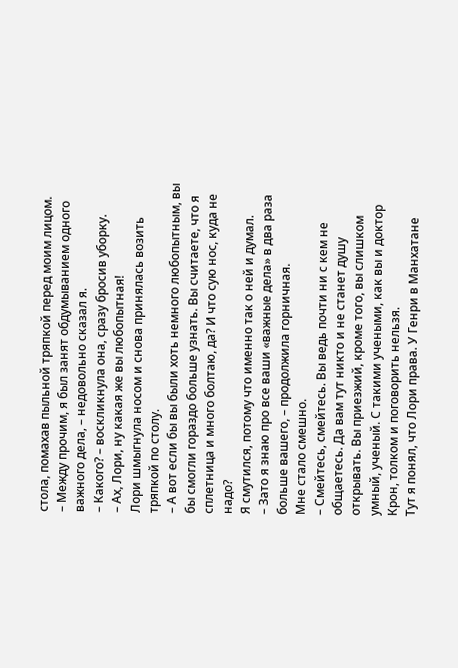стола, помахав пыльной тряпкой перед моим лицом.
– Между прочим, я был занят обдумыванием одного важного дела, – недовольно сказал я.
– Какого? – воскликнула она, сразу бросив уборку.
– Ах, Лори, ну какая же вы любопытная!
Лори шмыгнула носом и снова принялась возить тряпкой по столу.
– А вот если бы вы были хоть немного любопытным, вы бы смогли гораздо больше узнать. Вы считаете, что я сплетница и много болтаю, да? И что сую нос, куда не надо?
Я смутился, потому что именно так о ней и думал.
– Зато я знаю про все ваши «важные дела» в два раза больше вашего, – продолжила горничная.
Мне стало смешно.
– Смейтесь, смейтесь. Вы ведь почти ни с кем не общаетесь. Да вам тут никто и не станет душу открывать. Вы приезжий, кроме того, вы слишком умный, ученый. С такими учеными, как вы и доктор Крон, толком и поговорить нельзя.
Тут я понял, что Лори права. У Генри в Манхатане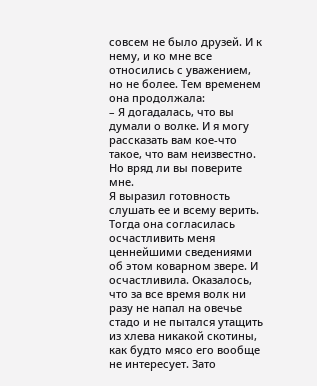совсем не было друзей. И к нему, и ко мне все относились с уважением, но не более. Тем временем она продолжала:
– Я догадалась, что вы думали о волке. И я могу рассказать вам кое-что такое, что вам неизвестно. Но вряд ли вы поверите мне.
Я выразил готовность слушать ее и всему верить. Тогда она согласилась осчастливить меня ценнейшими сведениями об этом коварном звере. И осчастливила. Оказалось, что за все время волк ни разу не напал на овечье стадо и не пытался утащить из хлева никакой скотины, как будто мясо его вообще не интересует. Зато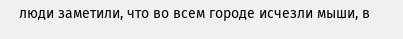люди заметили, что во всем городе исчезли мыши, в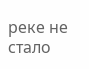реке не стало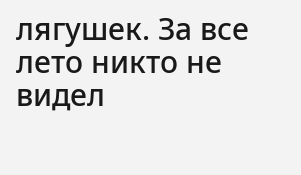лягушек. За все лето никто не видел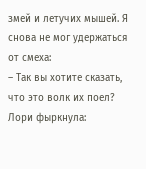змей и летучих мышей. Я снова не мог удержаться от смеха:
– Так вы хотите сказать, что это волк их поел?
Лори фыркнула: